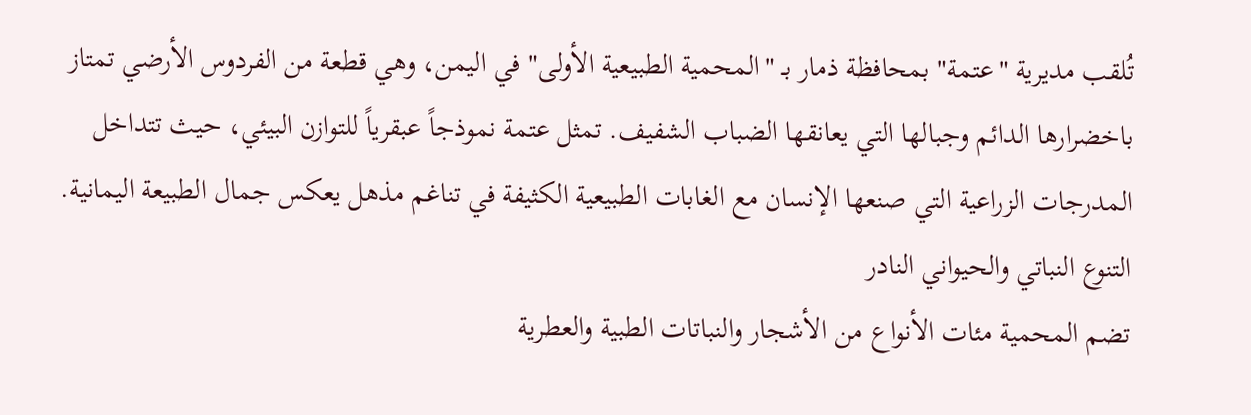تُلقب مديرية "عتمة" بمحافظة ذمار بـ "المحمية الطبيعية الأولى" في اليمن، وهي قطعة من الفردوس الأرضي تمتاز باخضرارها الدائم وجبالها التي يعانقها الضباب الشفيف. تمثل عتمة نموذجاً عبقرياً للتوازن البيئي، حيث تتداخل المدرجات الزراعية التي صنعها الإنسان مع الغابات الطبيعية الكثيفة في تناغم مذهل يعكس جمال الطبيعة اليمانية.
التنوع النباتي والحيواني النادر
تضم المحمية مئات الأنواع من الأشجار والنباتات الطبية والعطرية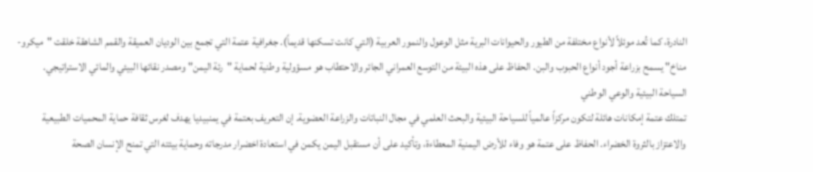النادرة، كما تُعد موئلاً لأنواع مختلفة من الطيور والحيوانات البرية مثل الوعول والنمور العربية (التي كانت تسكنها قديماً). جغرافية عتمة التي تجمع بين الوديان العميقة والقمم الشاهقة خلقت "ميكرو-مناخ" يسمح بزراعة أجود أنواع الحبوب والبن. الحفاظ على هذه البيئة من التوسع العمراني الجائر والاحتطاب هو مسؤولية وطنية لحماية "رئة اليمن" ومصدر نقائها البيئي والمائي الاستراتيجي.
السياحة البيئية والوعي الوطني
تمتلك عتمة إمكانات هائلة لتكون مركزاً عالمياً للسياحة البيئية والبحث العلمي في مجال النباتات والزراعة العضوية. إن التعريف بعتمة في يمنبيديا يهدف لغرس ثقافة حماية المحميات الطبيعية والاعتزاز بالثروة الخضراء. الحفاظ على عتمة هو وفاء للأرض اليمنية المعطاءة، وتأكيد على أن مستقبل اليمن يكمن في استعادة اخضرار مدرجاته وحماية بيئته التي تمنح الإنسان الصحة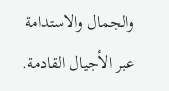والجمال والاستدامة عبر الأجيال القادمة.